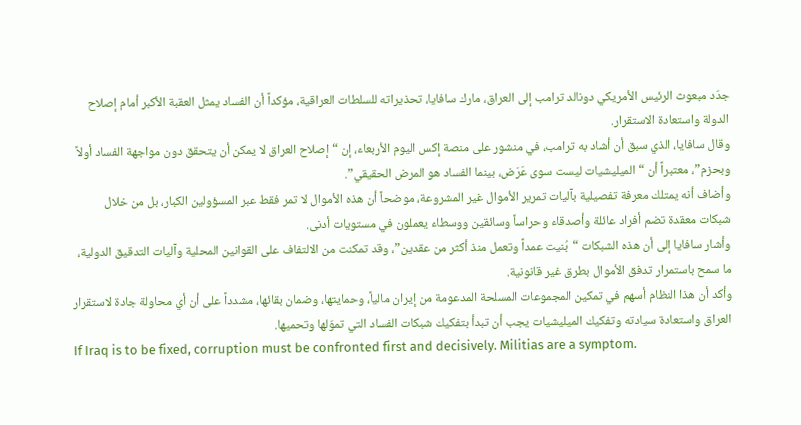جدّد مبعوث الرئيس الأمريكي دونالد ترامب إلى العراق، مارك سافايا، تحذيراته للسلطات العراقية، مؤكداً أن الفساد يمثل العقبة الأكبر أمام إصلاح الدولة واستعادة الاستقرار.
وقال سافايا، الذي سبق أن أشاد به ترامب، في منشور على منصة إكس اليوم الأربعاء، إن “إصلاح العراق لا يمكن أن يتحقق دون مواجهة الفساد أولاً وبحزم”، معتبراً أن “الميليشيات ليست سوى عَرَض، بينما الفساد هو المرض الحقيقي”.
وأضاف أنه يمتلك معرفة تفصيلية بآليات تمرير الأموال غير المشروعة، موضحاً أن هذه الأموال لا تمر فقط عبر المسؤولين الكبار، بل من خلال شبكات معقدة تضم أفراد عائلة وأصدقاء وحراساً وسائقين ووسطاء يعملون في مستويات أدنى.
وأشار سافايا إلى أن هذه الشبكات “بُنيت عمداً وتعمل منذ أكثر من عقدين”، وقد تمكنت من الالتفاف على القوانين المحلية وآليات التدقيق الدولية، ما سمح باستمرار تدفق الأموال بطرق غير قانونية.
وأكد أن هذا النظام أسهم في تمكين المجموعات المسلحة المدعومة من إيران مالياً، وحمايتها، وضمان بقائها، مشدداً على أن أي محاولة جادة لاستقرار العراق واستعادة سيادته وتفكيك الميليشيات يجب أن تبدأ بتفكيك شبكات الفساد التي تموّلها وتحميها.
If Iraq is to be fixed, corruption must be confronted first and decisively. Militias are a symptom.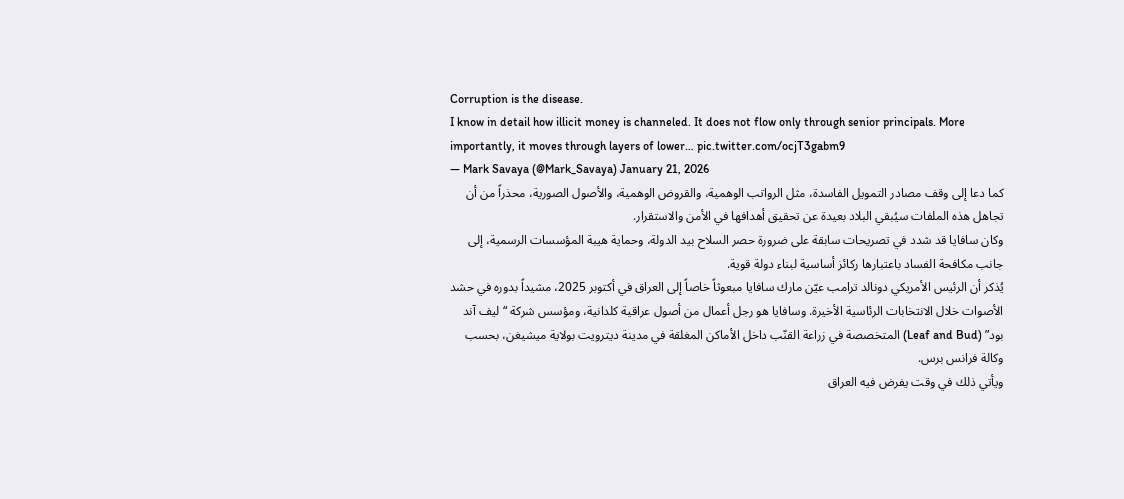Corruption is the disease.
I know in detail how illicit money is channeled. It does not flow only through senior principals. More importantly, it moves through layers of lower… pic.twitter.com/ocjT3gabm9
— Mark Savaya (@Mark_Savaya) January 21, 2026
كما دعا إلى وقف مصادر التمويل الفاسدة، مثل الرواتب الوهمية، والقروض الوهمية، والأصول الصورية، محذراً من أن تجاهل هذه الملفات سيُبقي البلاد بعيدة عن تحقيق أهدافها في الأمن والاستقرار.
وكان سافايا قد شدد في تصريحات سابقة على ضرورة حصر السلاح بيد الدولة، وحماية هيبة المؤسسات الرسمية، إلى جانب مكافحة الفساد باعتبارها ركائز أساسية لبناء دولة قوية.
يُذكر أن الرئيس الأمريكي دونالد ترامب عيّن مارك سافايا مبعوثاً خاصاً إلى العراق في أكتوبر 2025، مشيداً بدوره في حشد الأصوات خلال الانتخابات الرئاسية الأخيرة. وسافايا هو رجل أعمال من أصول عراقية كلدانية، ومؤسس شركة “ليف آند بود” (Leaf and Bud) المتخصصة في زراعة القنّب داخل الأماكن المغلقة في مدينة ديترويت بولاية ميشيغن، بحسب وكالة فرانس برس.
ويأتي ذلك في وقت يفرض فيه العراق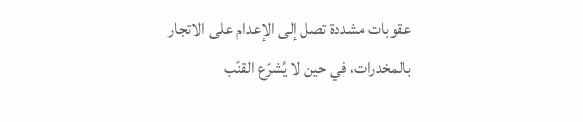عقوبات مشددة تصل إلى الإعدام على الاتجار بالمخدرات، في حين لا يُشرّع القنّب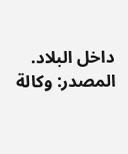داخل البلاد.
المصدر: وكالة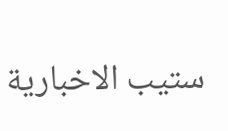ستيب الاخبارية